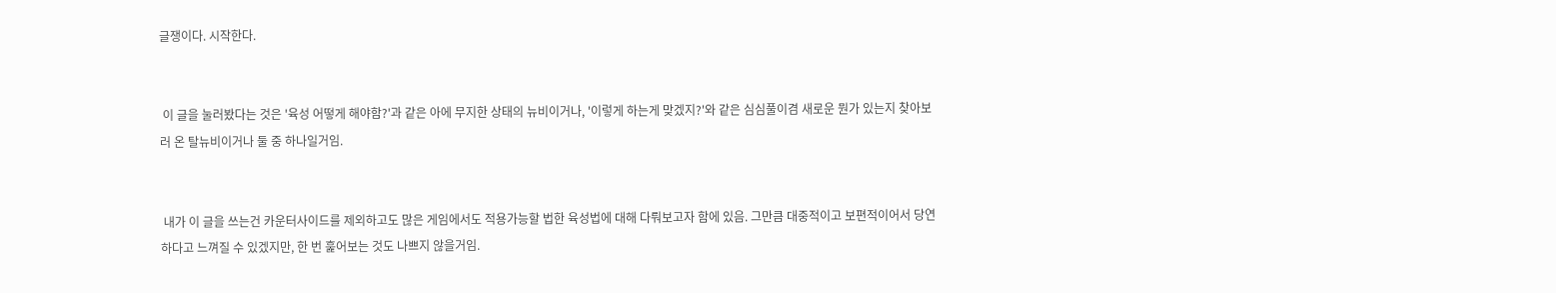글쟁이다. 시작한다.


 이 글을 눌러봤다는 것은 '육성 어떻게 해야함?'과 같은 아에 무지한 상태의 뉴비이거나, '이렇게 하는게 맞겠지?'와 같은 심심풀이겸 새로운 뭔가 있는지 찾아보러 온 탈뉴비이거나 둘 중 하나일거임.


 내가 이 글을 쓰는건 카운터사이드를 제외하고도 많은 게임에서도 적용가능할 법한 육성법에 대해 다뤄보고자 함에 있음. 그만큼 대중적이고 보편적이어서 당연하다고 느껴질 수 있겠지만, 한 번 훑어보는 것도 나쁘지 않을거임.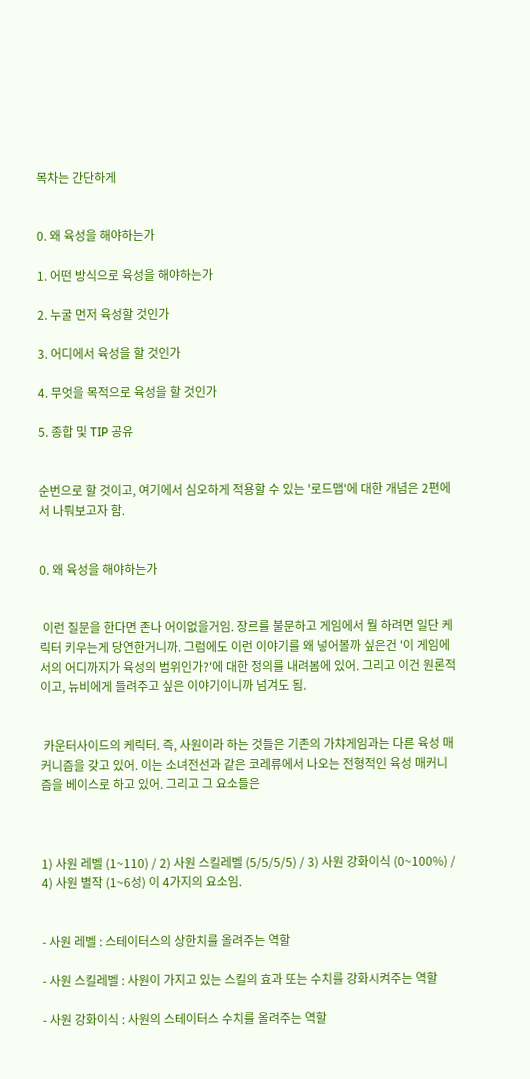목차는 간단하게


0. 왜 육성을 해야하는가

1. 어떤 방식으로 육성을 해야하는가

2. 누굴 먼저 육성할 것인가

3. 어디에서 육성을 할 것인가

4. 무엇을 목적으로 육성을 할 것인가

5. 종합 및 TIP 공유


순번으로 할 것이고, 여기에서 심오하게 적용할 수 있는 '로드맵'에 대한 개념은 2편에서 나뤄보고자 함.


0. 왜 육성을 해야하는가


 이런 질문을 한다면 존나 어이없을거임. 장르를 불문하고 게임에서 뭘 하려면 일단 케릭터 키우는게 당연한거니까. 그럼에도 이런 이야기를 왜 넣어볼까 싶은건 '이 게임에서의 어디까지가 육성의 범위인가?'에 대한 정의를 내려봄에 있어. 그리고 이건 원론적이고, 뉴비에게 들려주고 싶은 이야기이니까 넘겨도 됨.


 카운터사이드의 케릭터. 즉, 사원이라 하는 것들은 기존의 가챠게임과는 다른 육성 매커니즘을 갖고 있어. 이는 소녀전선과 같은 코레류에서 나오는 전형적인 육성 매커니즘을 베이스로 하고 있어. 그리고 그 요소들은



1) 사원 레벨 (1~110) / 2) 사원 스킬레벨 (5/5/5/5) / 3) 사원 강화이식 (0~100%) / 4) 사원 별작 (1~6성) 이 4가지의 요소임.


- 사원 레벨 : 스테이터스의 상한치를 올려주는 역할

- 사원 스킬레벨 : 사원이 가지고 있는 스킬의 효과 또는 수치를 강화시켜주는 역할

- 사원 강화이식 : 사원의 스테이터스 수치를 올려주는 역할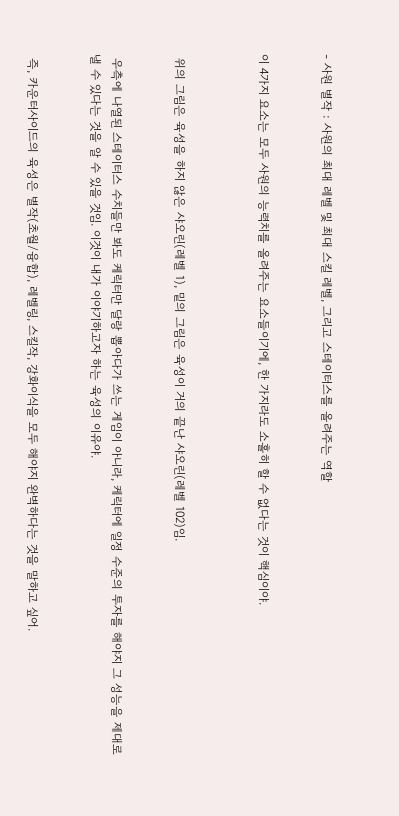- 사원 별작 : 사원의 최대 레벨 및 최대 스킬 레벨, 그리고 스테이터스를 올려주는 역할


이 4가지 요소는 모두 사원의 능력치를 올려주는 요소들이기에, 한 가지라도 소홀히 할 수 없다는 것이 핵심이야.



 위의 그림은 육성을 하지 않은 샤오린(레벨 1), 밑의 그림은 육성이 거의 끝난 샤오린(레벨 102)임.


 우측에 나열된 스테이터스 수치들만 봐도 케릭터만 달랑 뽑아다가 쓰는 게임이 아니라, 케릭터에 일정 수준의 투자를 해야지 그 성능을 제대로 낼 수 있다는 것을 알 수 있을 것임. 이것이 내가 이야기하고자 하는 육성의 이유야.


 즉, 카운터사이드의 육성은 별작(초월/융합), 레벨링, 스킬작, 강화이식을 모두 해야지 완벽하다는 것을 말하고 싶어.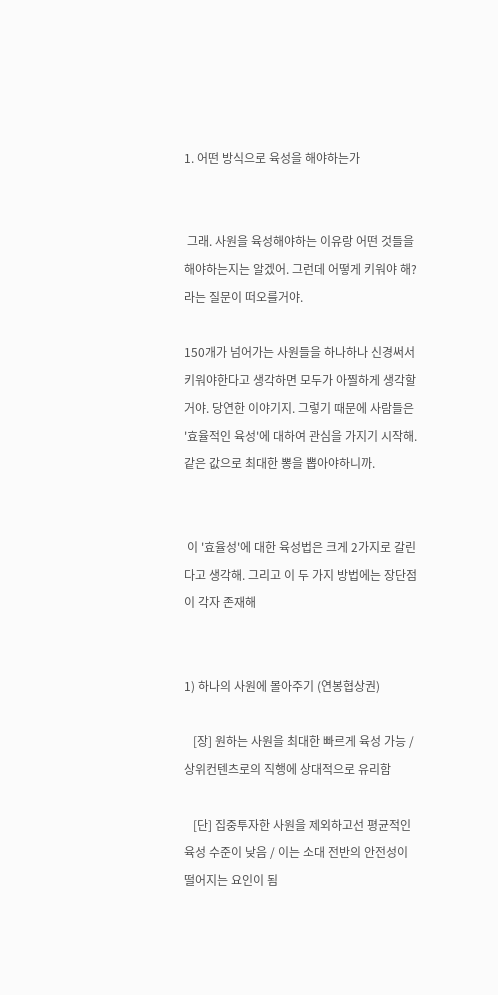1. 어떤 방식으로 육성을 해야하는가


 그래. 사원을 육성해야하는 이유랑 어떤 것들을 해야하는지는 알겠어. 그런데 어떻게 키워야 해? 라는 질문이 떠오를거야.

150개가 넘어가는 사원들을 하나하나 신경써서 키워야한다고 생각하면 모두가 아찔하게 생각할거야. 당연한 이야기지. 그렇기 때문에 사람들은 '효율적인 육성'에 대하여 관심을 가지기 시작해. 같은 값으로 최대한 뽕을 뽑아야하니까.


 이 '효율성'에 대한 육성법은 크게 2가지로 갈린다고 생각해. 그리고 이 두 가지 방법에는 장단점이 각자 존재해


1) 하나의 사원에 몰아주기 (연봉협상권)

   [장] 원하는 사원을 최대한 빠르게 육성 가능 / 상위컨텐츠로의 직행에 상대적으로 유리함

   [단] 집중투자한 사원을 제외하고선 평균적인 육성 수준이 낮음 / 이는 소대 전반의 안전성이 떨어지는 요인이 됨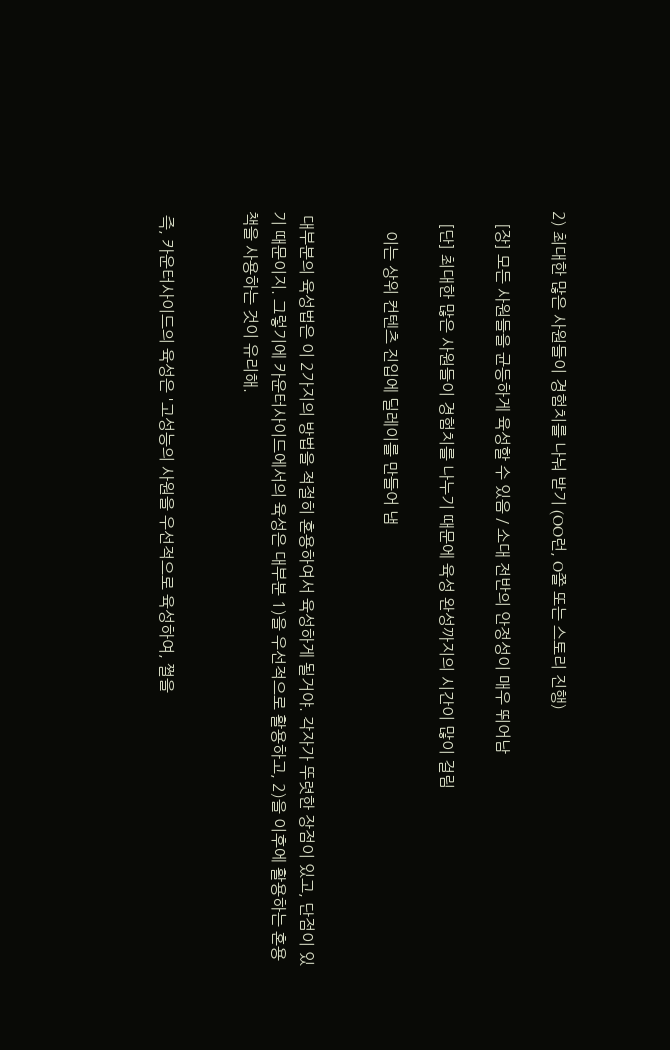2) 최대한 많은 사원들이 경험치를 나눠 받기 (OO런, O쫄 또는 스토리 진행)

   [장] 모든 사원들을 균등하게 육성할 수 있음 / 소대 전반의 안정성이 매우 뛰어남

   [단] 최대한 많은 사원들이 경험치를 나누기 때문에 육성 완성까지의 시간이 많이 걸림

     이는 상위 컨텐츠 진입에 딜레이를 만들어 냄


 대부분의 육성법은 이 2가지의 방법을 적절히 혼용하여서 육성하게 될거야. 각자가 뚜렷한 장점이 있고, 단점이 있기 때문이지. 그렇기에 카운터사이드에서의 육성은 대부분 1)을 우선적으로 활용하고, 2)을 이후에 활용하는 혼용책을 사용하는 것이 유리해.


 즉, 카운터사이드의 육성은 '고성능의 사원을 우선적으로 육성하여, 쩔을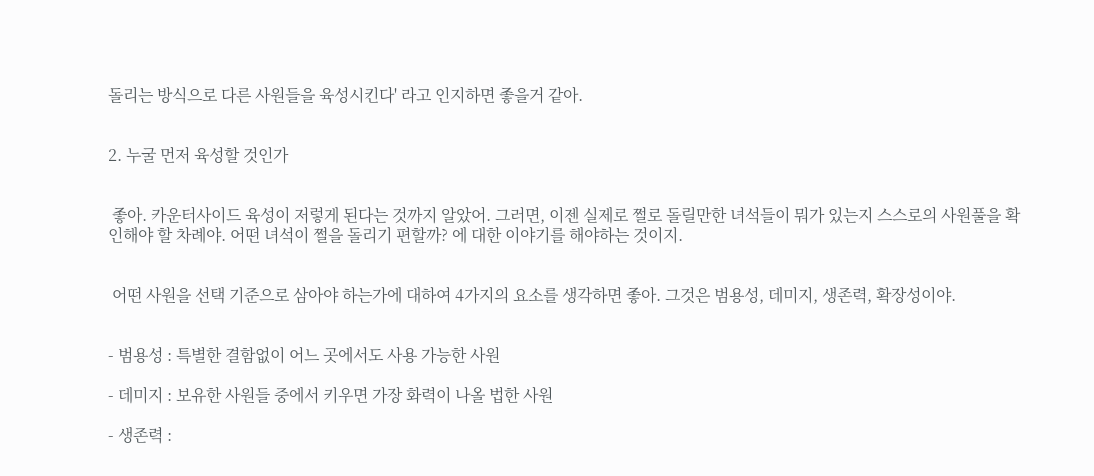돌리는 방식으로 다른 사원들을 육성시킨다' 라고 인지하면 좋을거 같아.


2. 누굴 먼저 육성할 것인가


 좋아. 카운터사이드 육성이 저렇게 된다는 것까지 알았어. 그러면, 이젠 실제로 쩔로 돌릴만한 녀석들이 뭐가 있는지 스스로의 사원풀을 확인해야 할 차례야. 어떤 녀석이 쩔을 돌리기 편할까? 에 대한 이야기를 해야하는 것이지.


 어떤 사원을 선택 기준으로 삼아야 하는가에 대하여 4가지의 요소를 생각하면 좋아. 그것은 범용성, 데미지, 생존력, 확장성이야.


- 범용성 : 특별한 결함없이 어느 곳에서도 사용 가능한 사원

- 데미지 : 보유한 사원들 중에서 키우면 가장 화력이 나올 법한 사원

- 생존력 :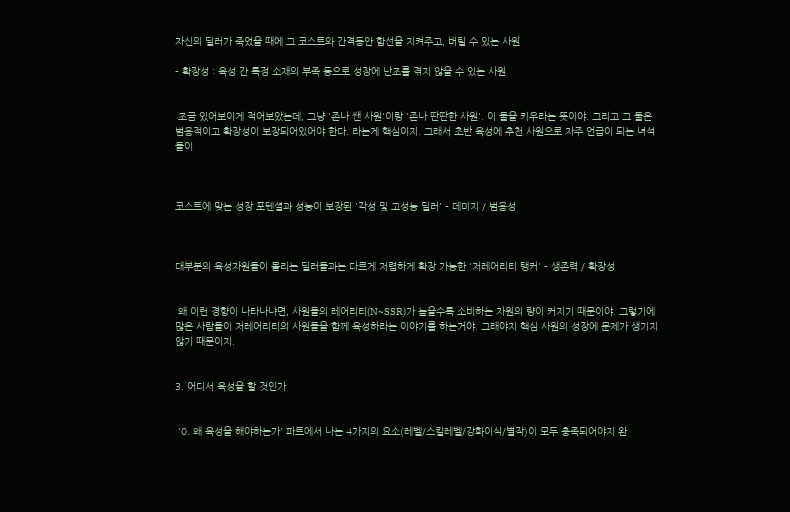자신의 딜러가 죽었을 때에 그 코스트와 간격동안 함선을 지켜주고, 버틸 수 있는 사원

- 확장성 : 육성 간 특정 소재의 부족 등으로 성장에 난조를 겪지 않을 수 있는 사원


 조금 있어보이게 적어보았는데, 그냥 '존나 쌘 사원'이랑 '존나 딴딴한 사원'. 이 둘을 키우라는 뜻이야. 그리고 그 둘은 범용적이고 확장성이 보장되어있어야 한다. 라는게 핵심이지. 그래서 초반 육성에 추천 사원으로 자주 언급이 되는 녀석들이



코스트에 맞는 성장 포텐셜과 성능이 보장된 '각성 및 고성능 딜러' - 데미지 / 범용성



대부분의 육성자원들이 몰리는 딜러들과는 다르게 저렴하게 확장 가능한 '저레어리티 탱커' - 생존력 / 확장성


 왜 이런 경향이 나타나냐면, 사원들의 레어리티(N~SSR)가 높을수록 소비하는 자원의 량이 커지기 때문이야. 그렇기에 많은 사람들이 저레어리티의 사원들을 함께 육성하라는 이야기를 하는거야. 그래야지 핵심 사원의 성장에 문제가 생기지 않기 때문이지.


3. 어디서 육성을 할 것인가


 '0. 왜 육성을 해야하는가' 파트에서 나는 4가지의 요소(레벨/스킬레벨/강화이식/별작)이 모두 충족되어야지 완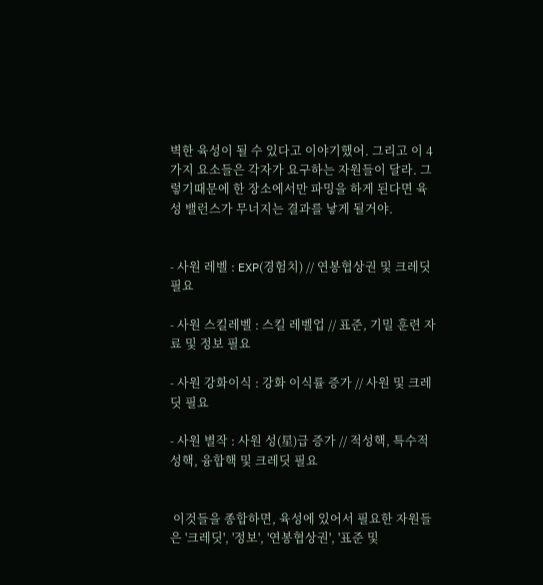벽한 육성이 될 수 있다고 이야기했어. 그리고 이 4가지 요소들은 각자가 요구하는 자원들이 달라. 그렇기때문에 한 장소에서만 파밍을 하게 된다면 육성 밸런스가 무너지는 결과를 낳게 될거야.


- 사원 레벨 : EXP(경험치) // 연봉협상권 및 크레딧 필요

- 사원 스킬레벨 : 스킬 레벨업 // 표준, 기밀 훈련 자료 및 정보 필요

- 사원 강화이식 : 강화 이식률 증가 // 사원 및 크레딧 필요

- 사원 별작 : 사원 성(星)급 증가 // 적성핵, 특수적성핵, 융합핵 및 크레딧 필요


 이것들을 종합하면, 육성에 있어서 필요한 자원들은 '크레딧', '정보', '연봉협상권', '표준 및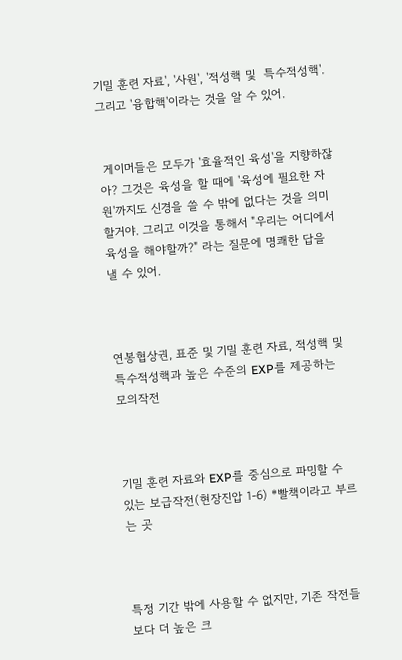기밀 훈련 자료', '사원', '적성핵 및  특수적성핵'. 그리고 '융합핵'이라는 것을 알 수 있어.


 게이머들은 모두가 '효율적인 육성'을 지향하잖아? 그것은 육성을 할 때에 '육성에 필요한 자원'까지도 신경을 쓸 수 밖에 없다는 것을 의미할거야. 그리고 이것을 통해서 "우리는 어디에서 육성을 해야할까?" 라는 질문에 명쾌한 답을 낼 수 있어.



연봉협상권, 표준 및 기밀 훈련 자료, 적성핵 및 특수적성핵과 높은 수준의 EXP를 제공하는 모의작전



기밀 훈련 자료와 EXP를 중심으로 파밍할 수 있는 보급작전(현장진압 1-6) *빨책이라고 부르는 곳



특정 기간 밖에 사용할 수 없지만, 기존 작전들보다 더 높은 크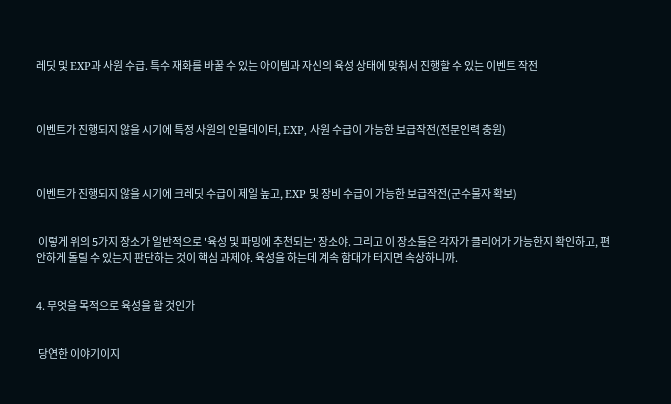레딧 및 EXP과 사원 수급. 특수 재화를 바꿀 수 있는 아이템과 자신의 육성 상태에 맞춰서 진행할 수 있는 이벤트 작전



이벤트가 진행되지 않을 시기에 특정 사원의 인물데이터, EXP, 사원 수급이 가능한 보급작전(전문인력 충원)



이벤트가 진행되지 않을 시기에 크레딧 수급이 제일 높고, EXP 및 장비 수급이 가능한 보급작전(군수물자 확보)


 이렇게 위의 5가지 장소가 일반적으로 '육성 및 파밍에 추천되는' 장소야. 그리고 이 장소들은 각자가 클리어가 가능한지 확인하고, 편안하게 돌릴 수 있는지 판단하는 것이 핵심 과제야. 육성을 하는데 계속 함대가 터지면 속상하니까.


4. 무엇을 목적으로 육성을 할 것인가


 당연한 이야기이지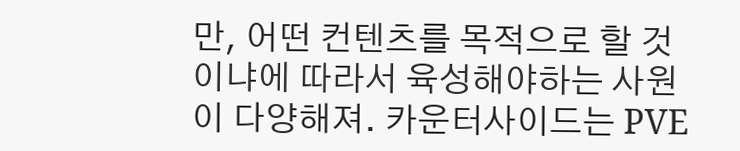만, 어떤 컨텐츠를 목적으로 할 것이냐에 따라서 육성해야하는 사원이 다양해져. 카운터사이드는 PVE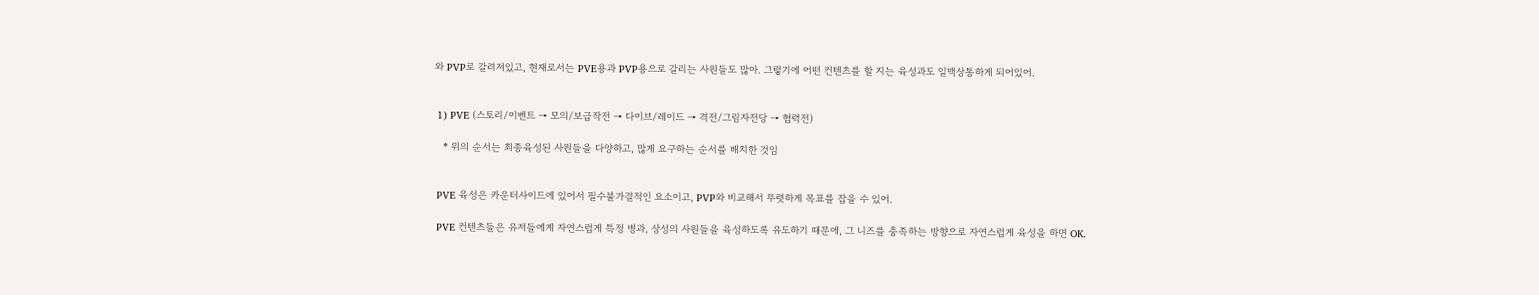와 PVP로 갈려져있고, 현재로서는 PVE용과 PVP용으로 갈리는 사원들도 많아. 그렇기에 어떤 컨텐츠를 할 지는 육성과도 일맥상통하게 되어있어.


 1) PVE (스토리/이벤트 → 모의/보급작전 → 다이브/레이드 → 격전/그림자전당 → 협력전)

   * 위의 순서는 최종육성된 사원들을 다양하고, 많게 요구하는 순서를 배치한 것임


 PVE 육성은 카운터사이드에 있어서 필수불가결적인 요소이고, PVP와 비교해서 뚜렷하게 목표를 잡을 수 있어.

 PVE 컨텐츠들은 유저들에게 자연스럽게 특정 병과, 상성의 사원들을 육성하도록 유도하기 때문에, 그 니즈를 충족하는 방향으로 자연스럽게 육성을 하면 OK.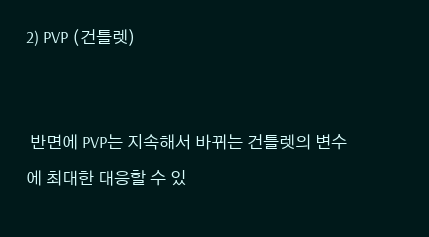2) PVP (건틀렛)


 반면에 PVP는 지속해서 바뀌는 건틀렛의 변수에 최대한 대응할 수 있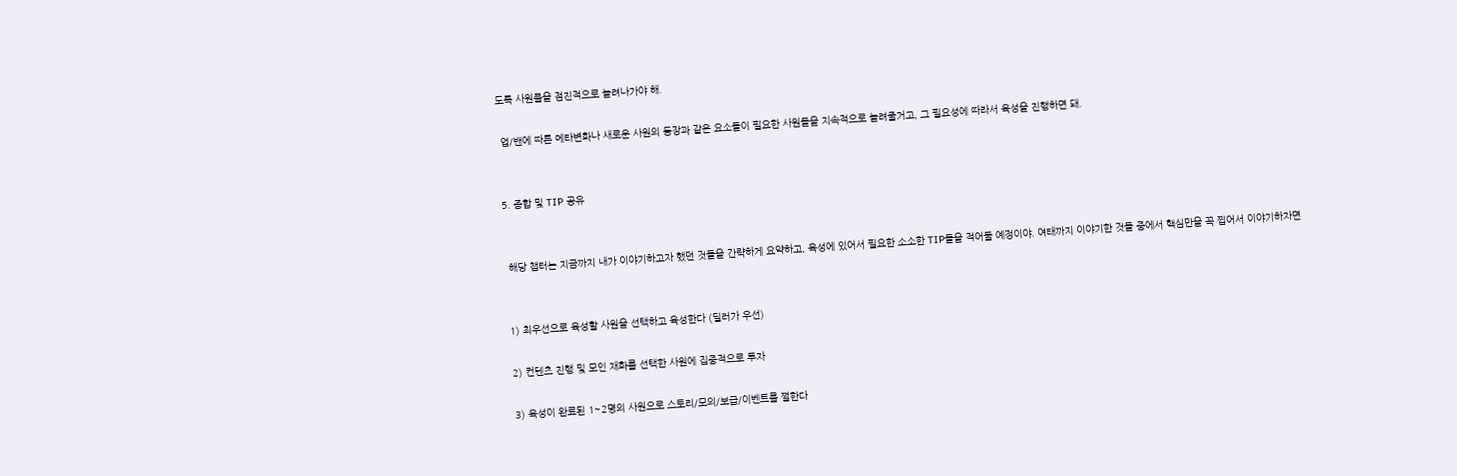도록 사원풀을 점진적으로 늘려나가야 해.

 업/밴에 따른 메타변화나 새로운 사원의 등장과 같은 요소들이 필요한 사원들을 지속적으로 늘려줄거고, 그 필요성에 따라서 육성을 진행하면 돼.


5. 종합 및 TIP 공유


 해당 챕터는 지금까지 내가 이야기하고자 했던 것들을 간략하게 요약하고, 육성에 있어서 필요한 소소한 TIP들을 적어둘 예정이야. 여태까지 이야기한 것들 중에서 핵심만을 꼭 찝어서 이야기하자면


1) 최우선으로 육성할 사원을 선택하고 육성한다 (딜러가 우선)

2) 컨텐츠 진행 및 모인 재화를 선택한 사원에 집중적으로 투자

3) 육성이 완료된 1~2명의 사원으로 스토리/모의/보급/이벤트를 쩔한다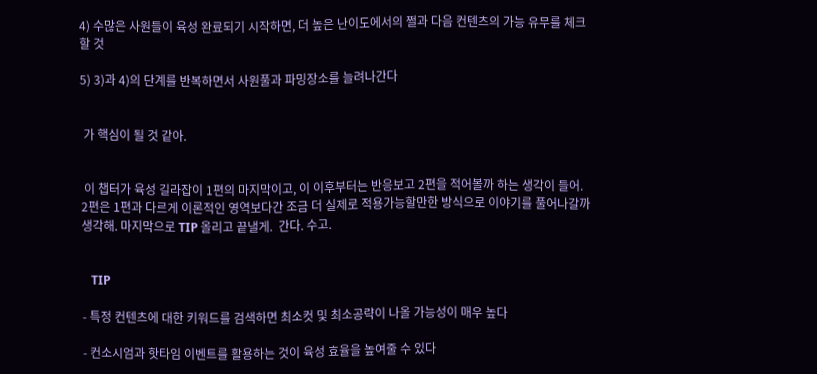4) 수많은 사원들이 육성 완료되기 시작하면, 더 높은 난이도에서의 쩔과 다음 컨텐츠의 가능 유무를 체크할 것

5) 3)과 4)의 단계를 반복하면서 사원풀과 파밍장소를 늘려나간다


 가 핵심이 될 것 같아.


 이 챕터가 육성 길라잡이 1편의 마지막이고, 이 이후부터는 반응보고 2편을 적어볼까 하는 생각이 들어. 2편은 1편과 다르게 이론적인 영역보다간 조금 더 실제로 적용가능할만한 방식으로 이야기를 풀어나갈까 생각해. 마지막으로 TIP 올리고 끝낼게.  간다. 수고.


   TIP

- 특정 컨텐츠에 대한 키워드를 검색하면 최소컷 및 최소공략이 나올 가능성이 매우 높다

- 컨소시엄과 핫타임 이벤트를 활용하는 것이 육성 효율을 높여줄 수 있다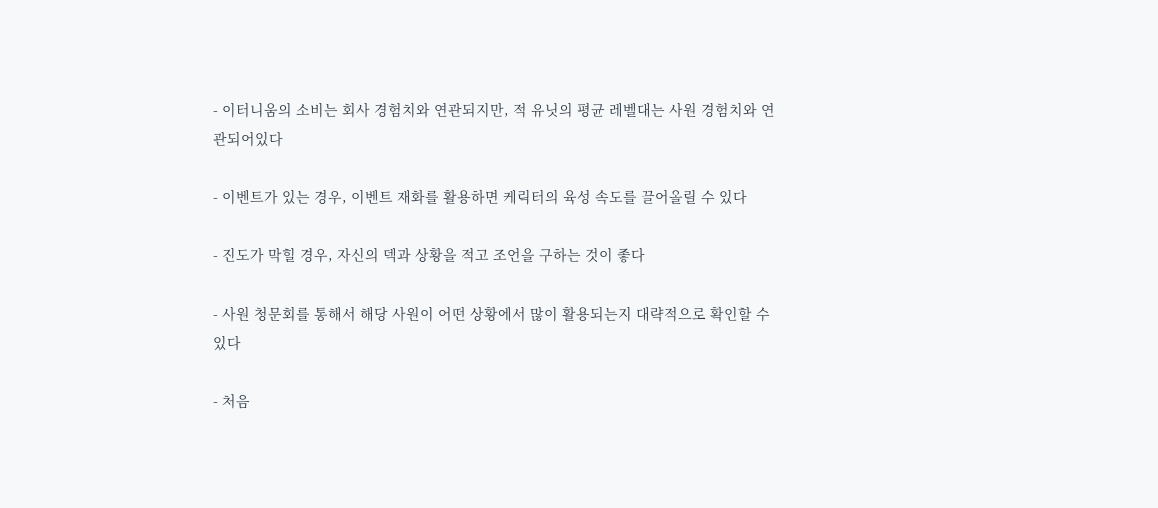- 이터니움의 소비는 회사 경험치와 연관되지만, 적 유닛의 평균 레벨대는 사원 경험치와 연관되어있다

- 이벤트가 있는 경우, 이벤트 재화를 활용하면 케릭터의 육성 속도를 끌어올릴 수 있다

- 진도가 막힐 경우, 자신의 덱과 상황을 적고 조언을 구하는 것이 좋다

- 사원 청문회를 통해서 해당 사원이 어떤 상황에서 많이 활용되는지 대략적으로 확인할 수 있다

- 처음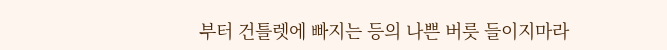부터 건틀렛에 빠지는 등의 나쁜 버릇 들이지마라